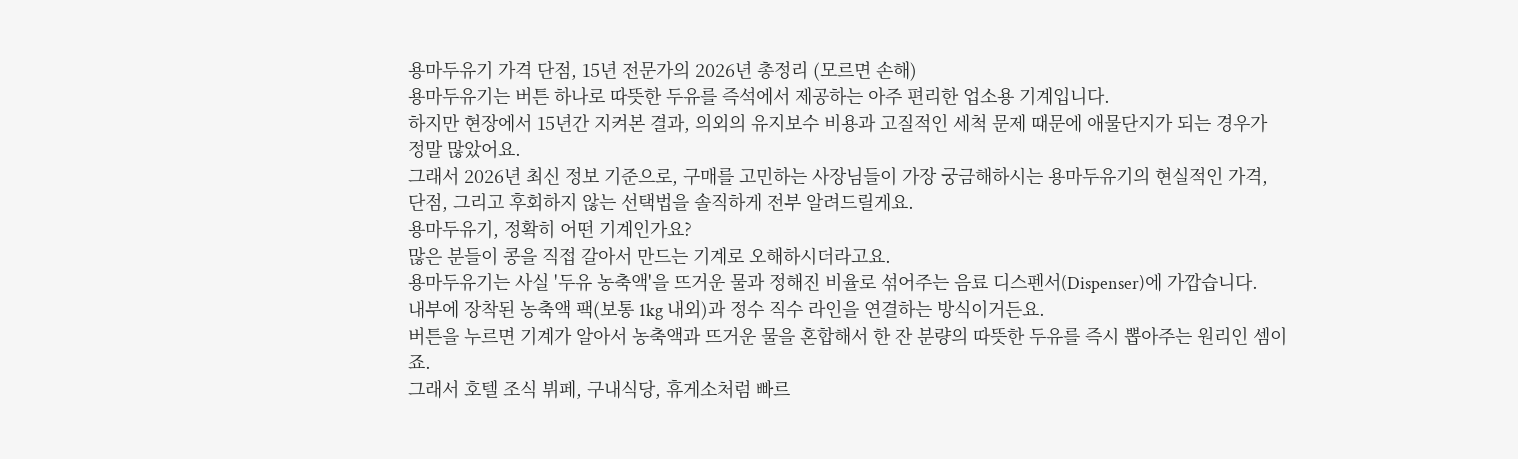용마두유기 가격 단점, 15년 전문가의 2026년 총정리 (모르면 손해)
용마두유기는 버튼 하나로 따뜻한 두유를 즉석에서 제공하는 아주 편리한 업소용 기계입니다.
하지만 현장에서 15년간 지켜본 결과, 의외의 유지보수 비용과 고질적인 세척 문제 때문에 애물단지가 되는 경우가 정말 많았어요.
그래서 2026년 최신 정보 기준으로, 구매를 고민하는 사장님들이 가장 궁금해하시는 용마두유기의 현실적인 가격, 단점, 그리고 후회하지 않는 선택법을 솔직하게 전부 알려드릴게요.
용마두유기, 정확히 어떤 기계인가요?
많은 분들이 콩을 직접 갈아서 만드는 기계로 오해하시더라고요.
용마두유기는 사실 '두유 농축액'을 뜨거운 물과 정해진 비율로 섞어주는 음료 디스펜서(Dispenser)에 가깝습니다.
내부에 장착된 농축액 팩(보통 1kg 내외)과 정수 직수 라인을 연결하는 방식이거든요.
버튼을 누르면 기계가 알아서 농축액과 뜨거운 물을 혼합해서 한 잔 분량의 따뜻한 두유를 즉시 뽑아주는 원리인 셈이죠.
그래서 호텔 조식 뷔페, 구내식당, 휴게소처럼 빠르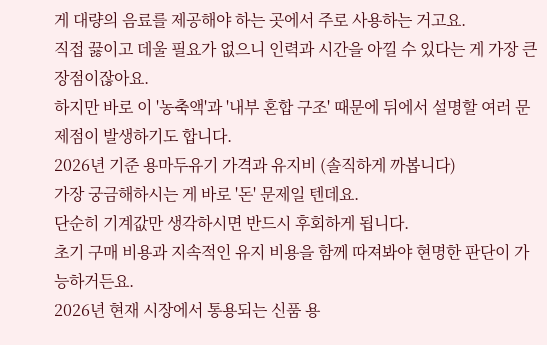게 대량의 음료를 제공해야 하는 곳에서 주로 사용하는 거고요.
직접 끓이고 데울 필요가 없으니 인력과 시간을 아낄 수 있다는 게 가장 큰 장점이잖아요.
하지만 바로 이 '농축액'과 '내부 혼합 구조' 때문에 뒤에서 설명할 여러 문제점이 발생하기도 합니다.
2026년 기준 용마두유기 가격과 유지비 (솔직하게 까봅니다)
가장 궁금해하시는 게 바로 '돈' 문제일 텐데요.
단순히 기계값만 생각하시면 반드시 후회하게 됩니다.
초기 구매 비용과 지속적인 유지 비용을 함께 따져봐야 현명한 판단이 가능하거든요.
2026년 현재 시장에서 통용되는 신품 용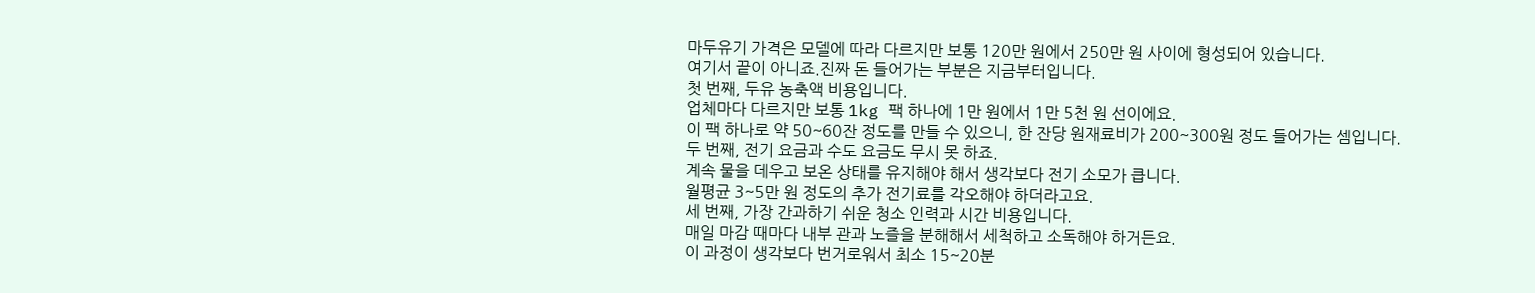마두유기 가격은 모델에 따라 다르지만 보통 120만 원에서 250만 원 사이에 형성되어 있습니다.
여기서 끝이 아니죠.진짜 돈 들어가는 부분은 지금부터입니다.
첫 번째, 두유 농축액 비용입니다.
업체마다 다르지만 보통 1kg 팩 하나에 1만 원에서 1만 5천 원 선이에요.
이 팩 하나로 약 50~60잔 정도를 만들 수 있으니, 한 잔당 원재료비가 200~300원 정도 들어가는 셈입니다.
두 번째, 전기 요금과 수도 요금도 무시 못 하죠.
계속 물을 데우고 보온 상태를 유지해야 해서 생각보다 전기 소모가 큽니다.
월평균 3~5만 원 정도의 추가 전기료를 각오해야 하더라고요.
세 번째, 가장 간과하기 쉬운 청소 인력과 시간 비용입니다.
매일 마감 때마다 내부 관과 노즐을 분해해서 세척하고 소독해야 하거든요.
이 과정이 생각보다 번거로워서 최소 15~20분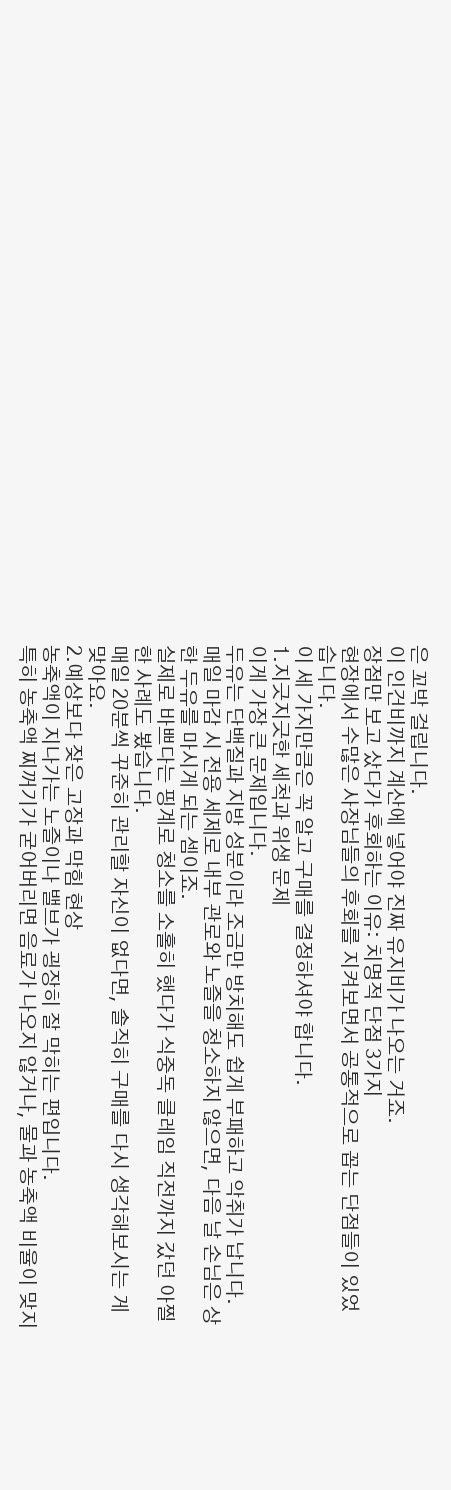은 꼬박 걸립니다.
이 인건비까지 계산에 넣어야 진짜 유지비가 나오는 거죠.
장점만 보고 샀다가 후회하는 이유: 치명적 단점 3가지
현장에서 수많은 사장님들의 후회를 지켜보면서 공통적으로 꼽는 단점들이 있었습니다.
이 세 가지만큼은 꼭 알고 구매를 결정하셔야 합니다.
1.지긋지긋한 세척과 위생 문제
이게 가장 큰 문제입니다.
두유는 단백질과 지방 성분이라 조금만 방치해도 쉽게 부패하고 악취가 납니다.
매일 마감 시 전용 세제로 내부 관로와 노즐을 청소하지 않으면, 다음 날 손님은 상한 두유를 마시게 되는 셈이죠.
실제로 바쁘다는 핑계로 청소를 소홀히 했다가 식중독 클레임 직전까지 갔던 아찔한 사례도 봤습니다.
매일 20분씩 꾸준히 관리할 자신이 없다면, 솔직히 구매를 다시 생각해보시는 게 맞아요.
2.예상보다 잦은 고장과 막힘 현상
농축액이 지나가는 노즐이나 밸브가 굉장히 잘 막히는 편입니다.
특히 농축액 찌꺼기가 굳어버리면 음료가 나오지 않거나, 물과 농축액 비율이 맞지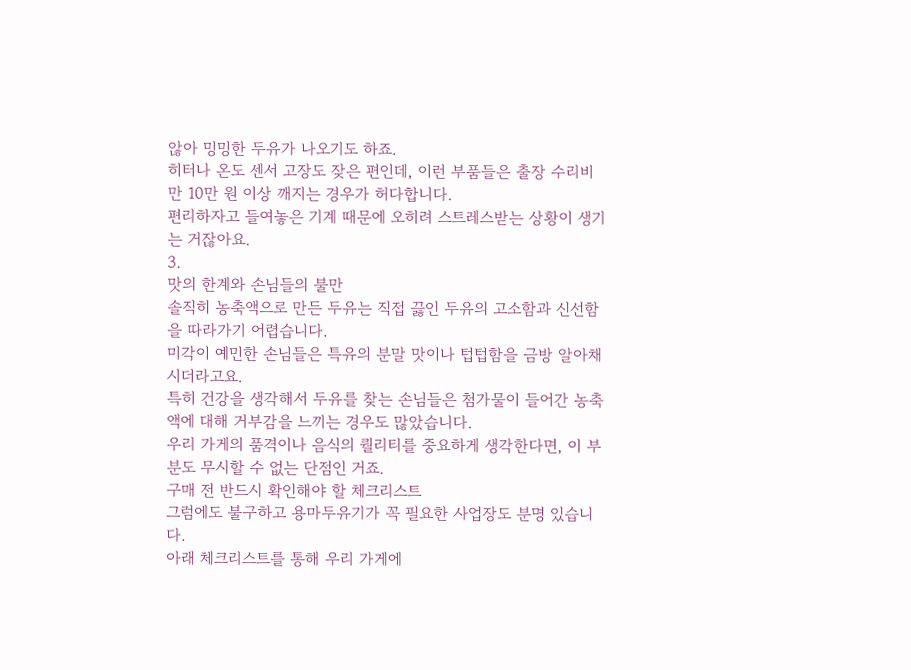않아 밍밍한 두유가 나오기도 하죠.
히터나 온도 센서 고장도 잦은 편인데, 이런 부품들은 출장 수리비만 10만 원 이상 깨지는 경우가 허다합니다.
편리하자고 들여놓은 기계 때문에 오히려 스트레스받는 상황이 생기는 거잖아요.
3.
맛의 한계와 손님들의 불만
솔직히 농축액으로 만든 두유는 직접 끓인 두유의 고소함과 신선함을 따라가기 어렵습니다.
미각이 예민한 손님들은 특유의 분말 맛이나 텁텁함을 금방 알아채시더라고요.
특히 건강을 생각해서 두유를 찾는 손님들은 첨가물이 들어간 농축액에 대해 거부감을 느끼는 경우도 많았습니다.
우리 가게의 품격이나 음식의 퀄리티를 중요하게 생각한다면, 이 부분도 무시할 수 없는 단점인 거죠.
구매 전 반드시 확인해야 할 체크리스트
그럼에도 불구하고 용마두유기가 꼭 필요한 사업장도 분명 있습니다.
아래 체크리스트를 통해 우리 가게에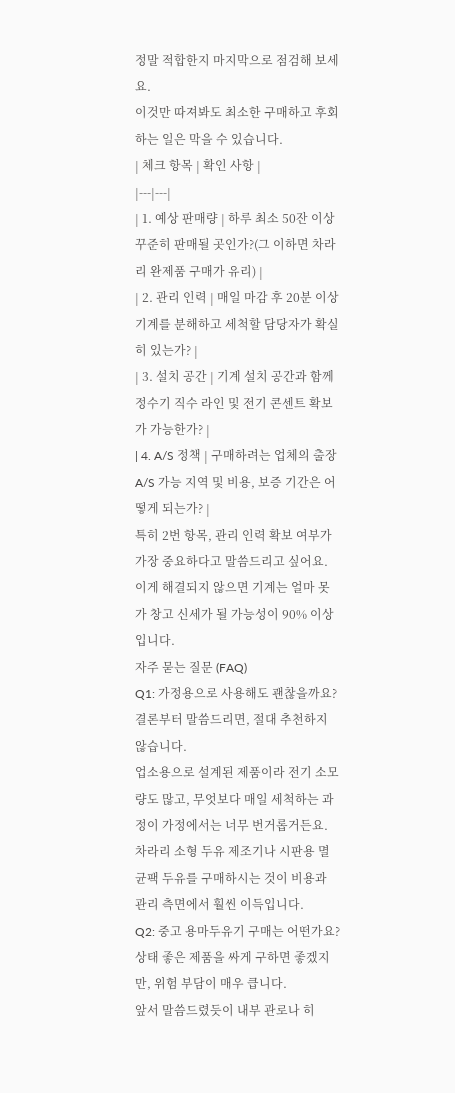정말 적합한지 마지막으로 점검해 보세요.
이것만 따져봐도 최소한 구매하고 후회하는 일은 막을 수 있습니다.
| 체크 항목 | 확인 사항 |
|---|---|
| 1. 예상 판매량 | 하루 최소 50잔 이상 꾸준히 판매될 곳인가?(그 이하면 차라리 완제품 구매가 유리) |
| 2. 관리 인력 | 매일 마감 후 20분 이상 기계를 분해하고 세척할 담당자가 확실히 있는가? |
| 3. 설치 공간 | 기계 설치 공간과 함께 정수기 직수 라인 및 전기 콘센트 확보가 가능한가? |
| 4. A/S 정책 | 구매하려는 업체의 출장 A/S 가능 지역 및 비용, 보증 기간은 어떻게 되는가? |
특히 2번 항목, 관리 인력 확보 여부가 가장 중요하다고 말씀드리고 싶어요.
이게 해결되지 않으면 기계는 얼마 못 가 창고 신세가 될 가능성이 90% 이상입니다.
자주 묻는 질문 (FAQ)
Q1: 가정용으로 사용해도 괜찮을까요?
결론부터 말씀드리면, 절대 추천하지 않습니다.
업소용으로 설계된 제품이라 전기 소모량도 많고, 무엇보다 매일 세척하는 과정이 가정에서는 너무 번거롭거든요.
차라리 소형 두유 제조기나 시판용 멸균팩 두유를 구매하시는 것이 비용과 관리 측면에서 훨씬 이득입니다.
Q2: 중고 용마두유기 구매는 어떤가요?
상태 좋은 제품을 싸게 구하면 좋겠지만, 위험 부담이 매우 큽니다.
앞서 말씀드렸듯이 내부 관로나 히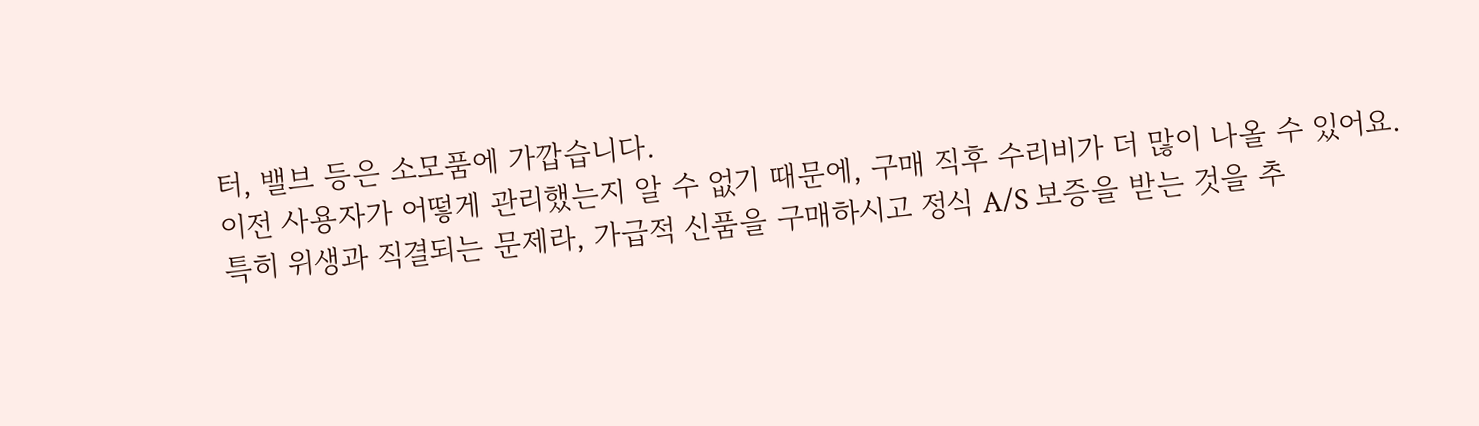터, 밸브 등은 소모품에 가깝습니다.
이전 사용자가 어떻게 관리했는지 알 수 없기 때문에, 구매 직후 수리비가 더 많이 나올 수 있어요.
특히 위생과 직결되는 문제라, 가급적 신품을 구매하시고 정식 A/S 보증을 받는 것을 추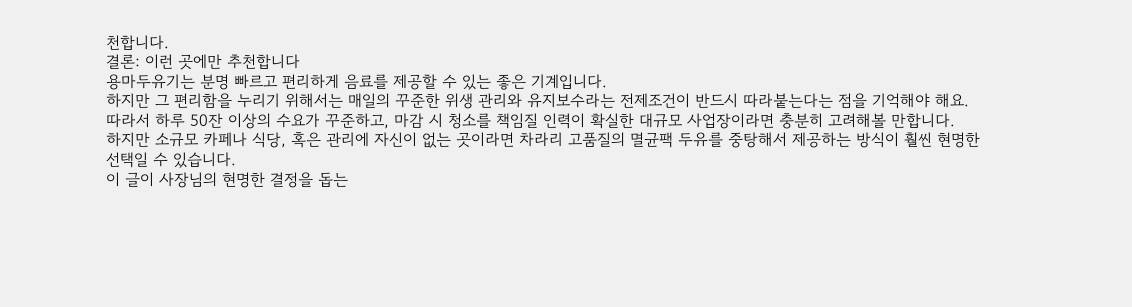천합니다.
결론: 이런 곳에만 추천합니다
용마두유기는 분명 빠르고 편리하게 음료를 제공할 수 있는 좋은 기계입니다.
하지만 그 편리함을 누리기 위해서는 매일의 꾸준한 위생 관리와 유지보수라는 전제조건이 반드시 따라붙는다는 점을 기억해야 해요.
따라서 하루 50잔 이상의 수요가 꾸준하고, 마감 시 청소를 책임질 인력이 확실한 대규모 사업장이라면 충분히 고려해볼 만합니다.
하지만 소규모 카페나 식당, 혹은 관리에 자신이 없는 곳이라면 차라리 고품질의 멸균팩 두유를 중탕해서 제공하는 방식이 훨씬 현명한 선택일 수 있습니다.
이 글이 사장님의 현명한 결정을 돕는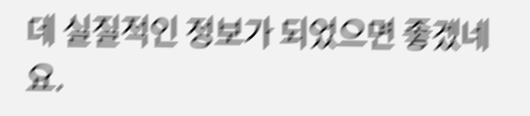데 실질적인 정보가 되었으면 좋겠네요.